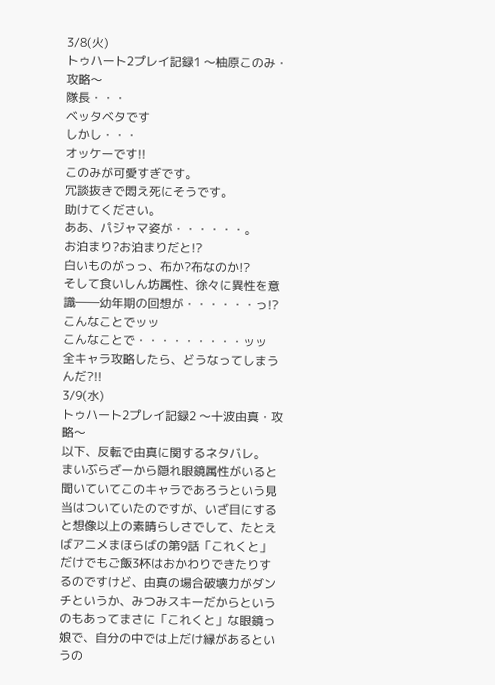3/8(火)
トゥハート2プレイ記録1 〜柚原このみ・攻略〜
隊長・・・
ベッタベタです
しかし・・・
オッケーです!!
このみが可愛すぎです。
冗談抜きで悶え死にそうです。
助けてください。
ああ、パジャマ姿が・・・・・・。
お泊まり?お泊まりだと!?
白いものがっっ、布か?布なのか!?
そして食いしん坊属性、徐々に異性を意識――幼年期の回想が・・・・・・っ!?
こんなことでッッ
こんなことで・・・・・・・・・ッッ
全キャラ攻略したら、どうなってしまうんだ?!!
3/9(水)
トゥハート2プレイ記録2 〜十波由真・攻略〜
以下、反転で由真に関するネタバレ。
まいぶらざーから隠れ眼鏡属性がいると聞いていてこのキャラであろうという見当はついていたのですが、いざ目にすると想像以上の素晴らしさでして、たとえばアニメまほらばの第9話「これくと」だけでもご飯3杯はおかわりできたりするのですけど、由真の場合破壊力がダンチというか、みつみスキーだからというのもあってまさに「これくと」な眼鏡っ娘で、自分の中では上だけ縁があるというの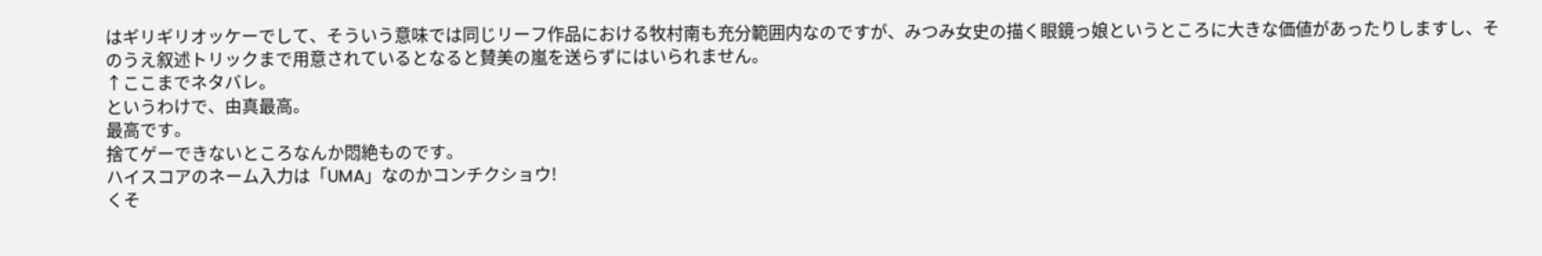はギリギリオッケーでして、そういう意味では同じリーフ作品における牧村南も充分範囲内なのですが、みつみ女史の描く眼鏡っ娘というところに大きな価値があったりしますし、そのうえ叙述トリックまで用意されているとなると賛美の嵐を送らずにはいられません。
↑ここまでネタバレ。
というわけで、由真最高。
最高です。
捨てゲーできないところなんか悶絶ものです。
ハイスコアのネーム入力は「UMA」なのかコンチクショウ!
くそ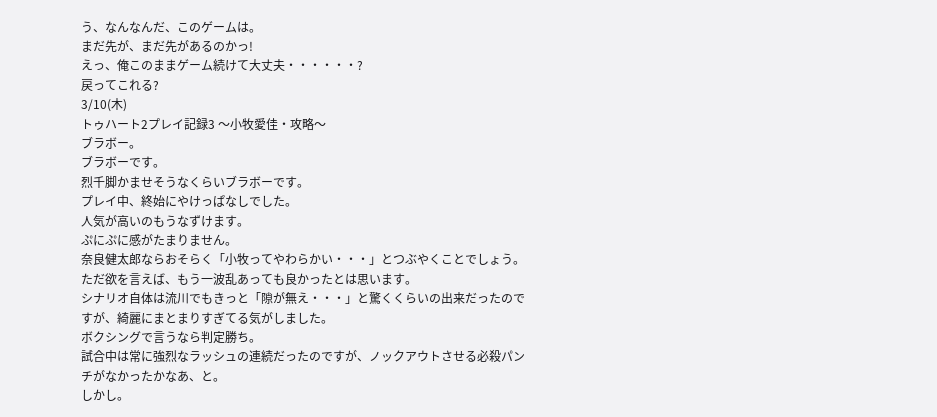う、なんなんだ、このゲームは。
まだ先が、まだ先があるのかっ!
えっ、俺このままゲーム続けて大丈夫・・・・・・?
戻ってこれる?
3/10(木)
トゥハート2プレイ記録3 〜小牧愛佳・攻略〜
ブラボー。
ブラボーです。
烈千脚かませそうなくらいブラボーです。
プレイ中、終始にやけっぱなしでした。
人気が高いのもうなずけます。
ぷにぷに感がたまりません。
奈良健太郎ならおそらく「小牧ってやわらかい・・・」とつぶやくことでしょう。
ただ欲を言えば、もう一波乱あっても良かったとは思います。
シナリオ自体は流川でもきっと「隙が無え・・・」と驚くくらいの出来だったのですが、綺麗にまとまりすぎてる気がしました。
ボクシングで言うなら判定勝ち。
試合中は常に強烈なラッシュの連続だったのですが、ノックアウトさせる必殺パンチがなかったかなあ、と。
しかし。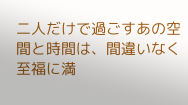二人だけで過ごすあの空間と時間は、間違いなく至福に満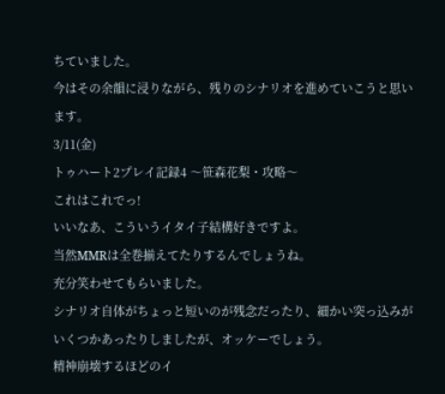ちていました。
今はその余韻に浸りながら、残りのシナリオを進めていこうと思います。
3/11(金)
トゥハート2プレイ記録4 〜笹森花梨・攻略〜
これはこれでっ!
いいなあ、こういうイタイ子結構好きですよ。
当然MMRは全巻揃えてたりするんでしょうね。
充分笑わせてもらいました。
シナリオ自体がちょっと短いのが残念だったり、細かい突っ込みがいくつかあったりしましたが、オッケーでしょう。
精神崩壊するほどのイ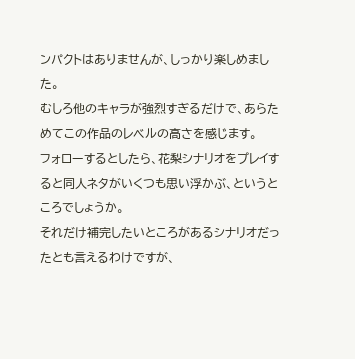ンパクトはありませんが、しっかり楽しめました。
むしろ他のキャラが強烈すぎるだけで、あらためてこの作品のレベルの高さを感じます。
フォローするとしたら、花梨シナリオをプレイすると同人ネタがいくつも思い浮かぶ、というところでしょうか。
それだけ補完したいところがあるシナリオだったとも言えるわけですが、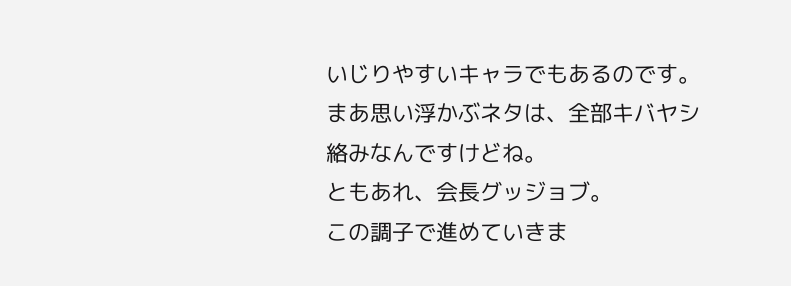いじりやすいキャラでもあるのです。
まあ思い浮かぶネタは、全部キバヤシ絡みなんですけどね。
ともあれ、会長グッジョブ。
この調子で進めていきま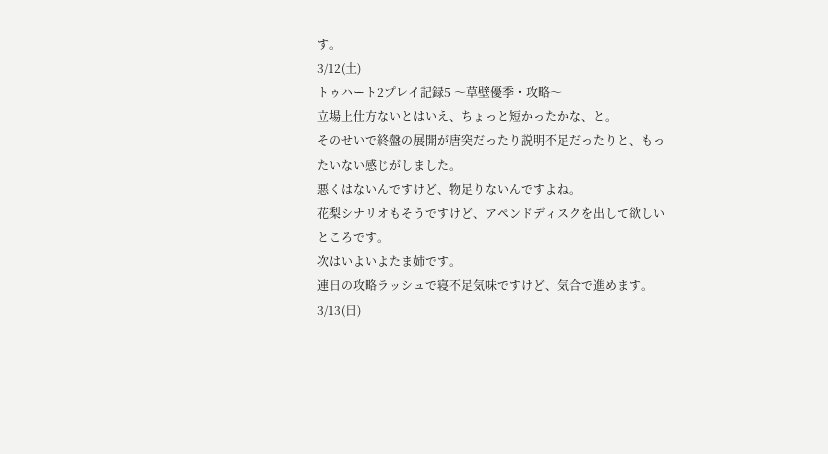す。
3/12(土)
トゥハート2プレイ記録5 〜草壁優季・攻略〜
立場上仕方ないとはいえ、ちょっと短かったかな、と。
そのせいで終盤の展開が唐突だったり説明不足だったりと、もったいない感じがしました。
悪くはないんですけど、物足りないんですよね。
花梨シナリオもそうですけど、アペンドディスクを出して欲しいところです。
次はいよいよたま姉です。
連日の攻略ラッシュで寝不足気味ですけど、気合で進めます。
3/13(日)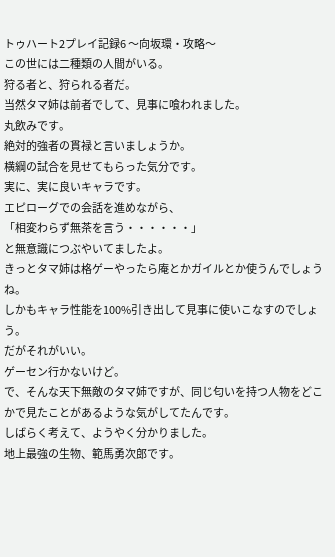トゥハート2プレイ記録6 〜向坂環・攻略〜
この世には二種類の人間がいる。
狩る者と、狩られる者だ。
当然タマ姉は前者でして、見事に喰われました。
丸飲みです。
絶対的強者の貫禄と言いましょうか。
横綱の試合を見せてもらった気分です。
実に、実に良いキャラです。
エピローグでの会話を進めながら、
「相変わらず無茶を言う・・・・・・」
と無意識につぶやいてましたよ。
きっとタマ姉は格ゲーやったら庵とかガイルとか使うんでしょうね。
しかもキャラ性能を100%引き出して見事に使いこなすのでしょう。
だがそれがいい。
ゲーセン行かないけど。
で、そんな天下無敵のタマ姉ですが、同じ匂いを持つ人物をどこかで見たことがあるような気がしてたんです。
しばらく考えて、ようやく分かりました。
地上最強の生物、範馬勇次郎です。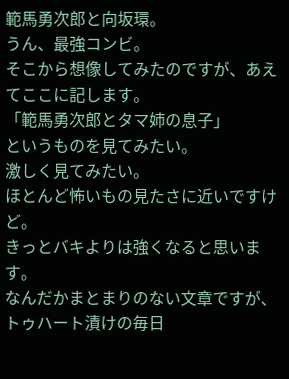範馬勇次郎と向坂環。
うん、最強コンビ。
そこから想像してみたのですが、あえてここに記します。
「範馬勇次郎とタマ姉の息子」
というものを見てみたい。
激しく見てみたい。
ほとんど怖いもの見たさに近いですけど。
きっとバキよりは強くなると思います。
なんだかまとまりのない文章ですが、トゥハート漬けの毎日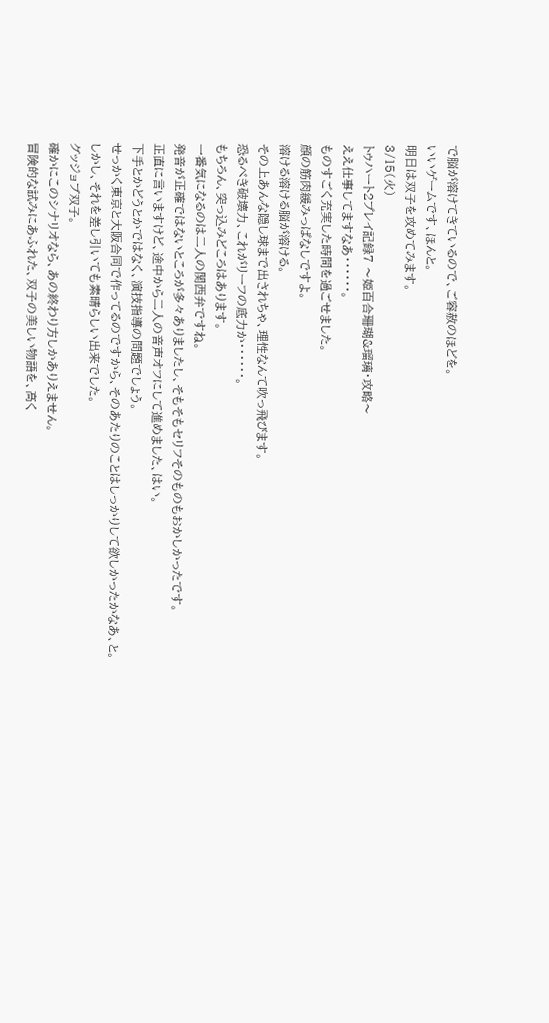で脳が溶けてきているので、ご容赦のほどを。
いいゲームです、ほんと。
明日は双子を攻めてみます。
3/15(火)
トゥハート2プレイ記録7 〜姫百合珊瑚&瑠璃・攻略〜
ええ仕事してますなあ・・・・・・。
ものすごく充実した時間を過ごせました。
顔の筋肉緩みっぱなしですよ。
溶ける溶ける脳が溶ける。
その上あんな隠し球まで出されちゃ、理性なんて吹っ飛びます。
恐るべき破壊力、これがリーフの底力か・・・・・・。
もちろん、突っ込みどころはあります。
一番気になるのは二人の関西弁ですね。
発音が正確ではないところが多々ありましたし、そもそもセリフそのものもおかしかったです。
正直に言いますけど、途中から二人の音声オフにして進めました、はい。
下手とかどうとかではなく、演技指導の問題でしょう。
せっかく東京と大阪合同で作ってるのですから、そのあたりのことはしっかりして欲しかったかなあ、と。
しかし、それを差し引いても素晴らしい出来でした。
グッジョブ双子。
確かにこのシナリオなら、あの終わり方しかありえません。
冒険的な試みにあふれた、双子の美しい物語を、高く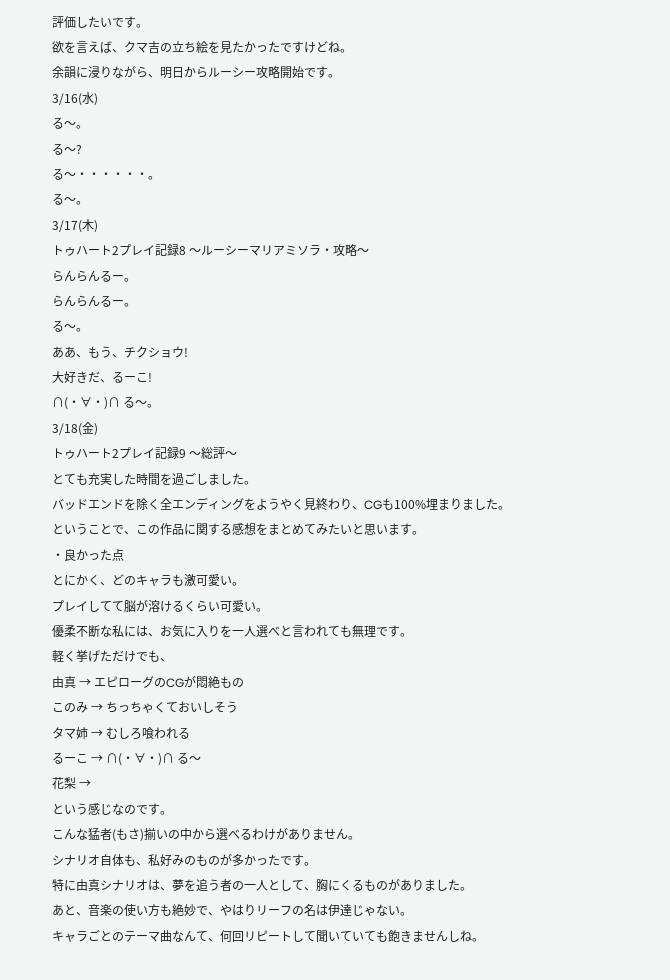評価したいです。
欲を言えば、クマ吉の立ち絵を見たかったですけどね。
余韻に浸りながら、明日からルーシー攻略開始です。
3/16(水)
る〜。
る〜?
る〜・・・・・・。
る〜。
3/17(木)
トゥハート2プレイ記録8 〜ルーシーマリアミソラ・攻略〜
らんらんるー。
らんらんるー。
る〜。
ああ、もう、チクショウ!
大好きだ、るーこ!
∩(・∀・)∩ る〜。
3/18(金)
トゥハート2プレイ記録9 〜総評〜
とても充実した時間を過ごしました。
バッドエンドを除く全エンディングをようやく見終わり、CGも100%埋まりました。
ということで、この作品に関する感想をまとめてみたいと思います。
・良かった点
とにかく、どのキャラも激可愛い。
プレイしてて脳が溶けるくらい可愛い。
優柔不断な私には、お気に入りを一人選べと言われても無理です。
軽く挙げただけでも、
由真 → エピローグのCGが悶絶もの
このみ → ちっちゃくておいしそう
タマ姉 → むしろ喰われる
るーこ → ∩(・∀・)∩ る〜
花梨 →
という感じなのです。
こんな猛者(もさ)揃いの中から選べるわけがありません。
シナリオ自体も、私好みのものが多かったです。
特に由真シナリオは、夢を追う者の一人として、胸にくるものがありました。
あと、音楽の使い方も絶妙で、やはりリーフの名は伊達じゃない。
キャラごとのテーマ曲なんて、何回リピートして聞いていても飽きませんしね。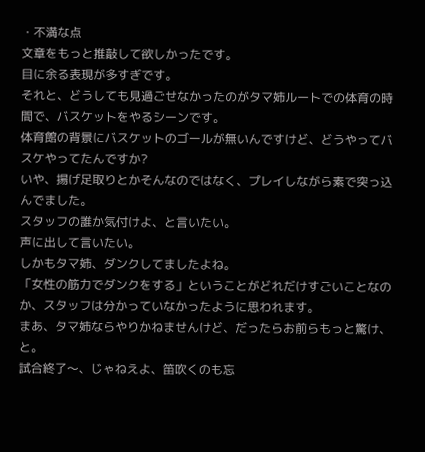・不満な点
文章をもっと推敲して欲しかったです。
目に余る表現が多すぎです。
それと、どうしても見過ごせなかったのがタマ姉ルートでの体育の時間で、バスケットをやるシーンです。
体育館の背景にバスケットのゴールが無いんですけど、どうやってバスケやってたんですか?
いや、揚げ足取りとかそんなのではなく、プレイしながら素で突っ込んでました。
スタッフの誰か気付けよ、と言いたい。
声に出して言いたい。
しかもタマ姉、ダンクしてましたよね。
「女性の筋力でダンクをする」ということがどれだけすごいことなのか、スタッフは分かっていなかったように思われます。
まあ、タマ姉ならやりかねませんけど、だったらお前らもっと驚け、と。
試合終了〜、じゃねえよ、笛吹くのも忘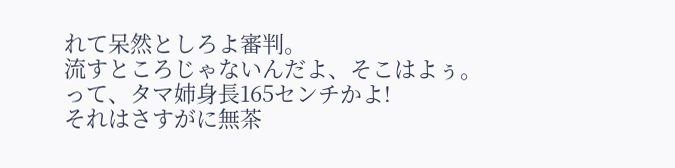れて呆然としろよ審判。
流すところじゃないんだよ、そこはよぅ。
って、タマ姉身長165センチかよ!
それはさすがに無茶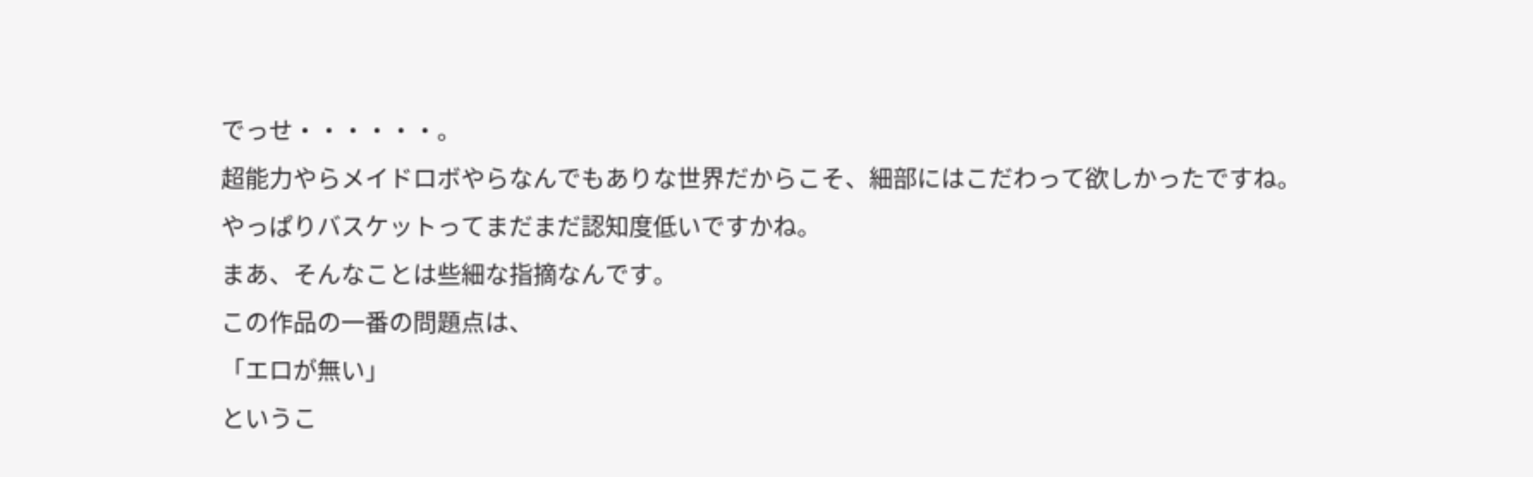でっせ・・・・・・。
超能力やらメイドロボやらなんでもありな世界だからこそ、細部にはこだわって欲しかったですね。
やっぱりバスケットってまだまだ認知度低いですかね。
まあ、そんなことは些細な指摘なんです。
この作品の一番の問題点は、
「エロが無い」
というこ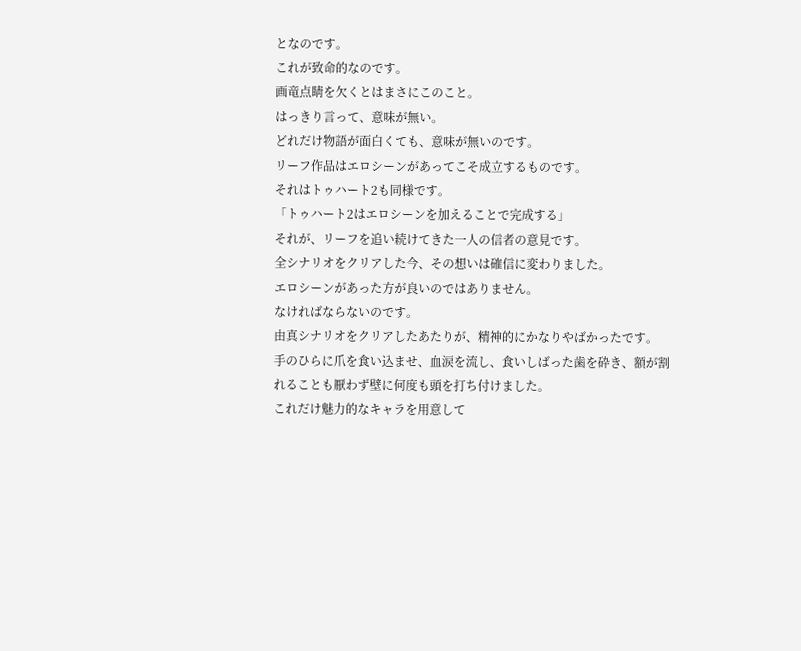となのです。
これが致命的なのです。
画竜点睛を欠くとはまさにこのこと。
はっきり言って、意味が無い。
どれだけ物語が面白くても、意味が無いのです。
リーフ作品はエロシーンがあってこそ成立するものです。
それはトゥハート2も同様です。
「トゥハート2はエロシーンを加えることで完成する」
それが、リーフを追い続けてきた一人の信者の意見です。
全シナリオをクリアした今、その想いは確信に変わりました。
エロシーンがあった方が良いのではありません。
なければならないのです。
由真シナリオをクリアしたあたりが、精神的にかなりやばかったです。
手のひらに爪を食い込ませ、血涙を流し、食いしばった歯を砕き、額が割れることも厭わず壁に何度も頭を打ち付けました。
これだけ魅力的なキャラを用意して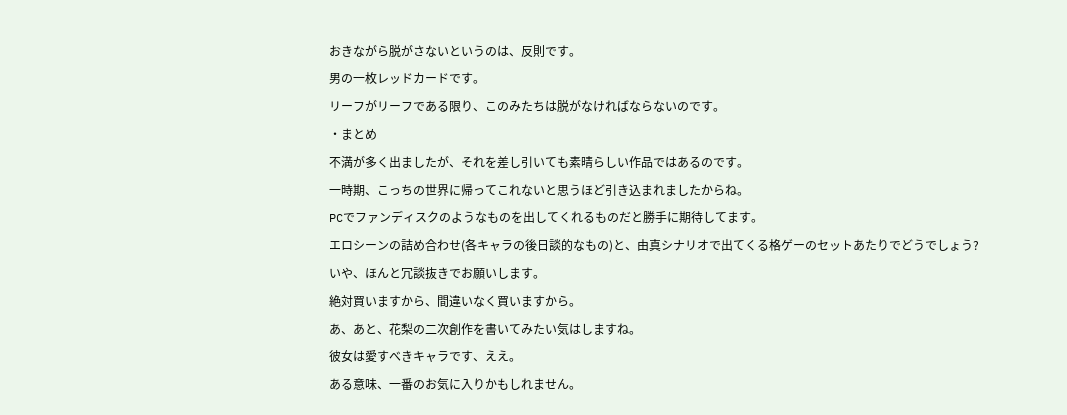おきながら脱がさないというのは、反則です。
男の一枚レッドカードです。
リーフがリーフである限り、このみたちは脱がなければならないのです。
・まとめ
不満が多く出ましたが、それを差し引いても素晴らしい作品ではあるのです。
一時期、こっちの世界に帰ってこれないと思うほど引き込まれましたからね。
PCでファンディスクのようなものを出してくれるものだと勝手に期待してます。
エロシーンの詰め合わせ(各キャラの後日談的なもの)と、由真シナリオで出てくる格ゲーのセットあたりでどうでしょう?
いや、ほんと冗談抜きでお願いします。
絶対買いますから、間違いなく買いますから。
あ、あと、花梨の二次創作を書いてみたい気はしますね。
彼女は愛すべきキャラです、ええ。
ある意味、一番のお気に入りかもしれません。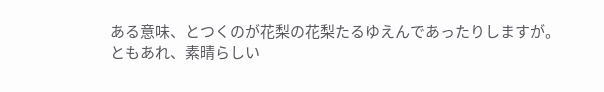ある意味、とつくのが花梨の花梨たるゆえんであったりしますが。
ともあれ、素晴らしい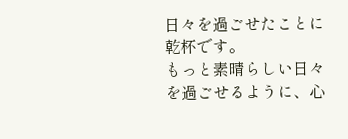日々を過ごせたことに乾杯です。
もっと素晴らしい日々を過ごせるように、心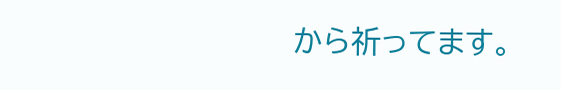から祈ってます。